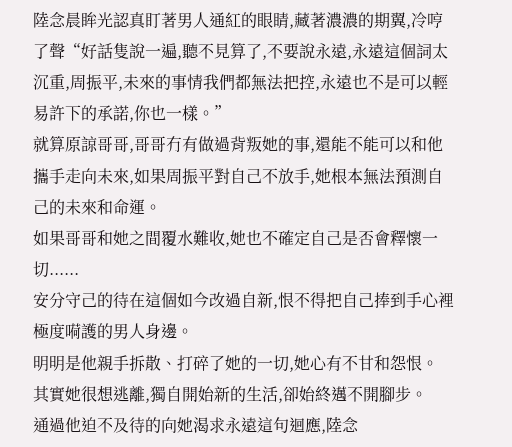陸念晨眸光認真盯著男人通紅的眼睛,藏著濃濃的期翼,冷哼了聲“好話隻說一遍,聽不見算了,不要說永遠,永遠這個詞太沉重,周振平,未來的事情我們都無法把控,永遠也不是可以輕易許下的承諾,你也一樣。”
就算原諒哥哥,哥哥冇有做過背叛她的事,還能不能可以和他攜手走向未來,如果周振平對自己不放手,她根本無法預測自己的未來和命運。
如果哥哥和她之間覆水難收,她也不確定自己是否會釋懷一切......
安分守己的待在這個如今改過自新,恨不得把自己捧到手心裡極度嗬護的男人身邊。
明明是他親手拆散、打碎了她的一切,她心有不甘和怨恨。
其實她很想逃離,獨自開始新的生活,卻始終邁不開腳步。
通過他迫不及待的向她渴求永遠這句迴應,陸念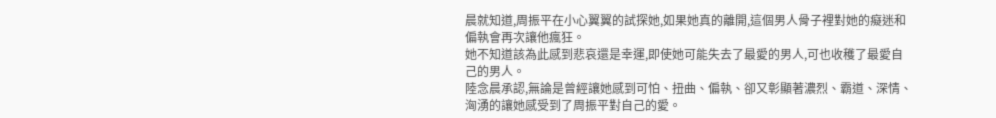晨就知道,周振平在小心翼翼的試探她,如果她真的離開,這個男人骨子裡對她的癡迷和偏執會再次讓他瘋狂。
她不知道該為此感到悲哀還是幸運,即使她可能失去了最愛的男人,可也收穫了最愛自己的男人。
陸念晨承認,無論是曾經讓她感到可怕、扭曲、偏執、卻又彰顯著濃烈、霸道、深情、洶湧的讓她感受到了周振平對自己的愛。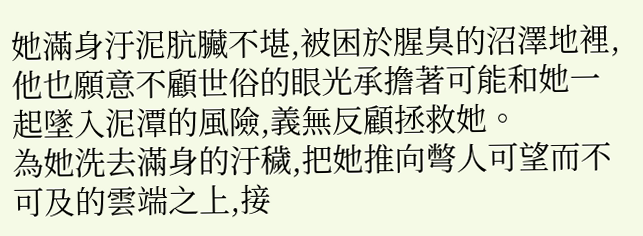她滿身汙泥肮臟不堪,被困於腥臭的沼澤地裡,他也願意不顧世俗的眼光承擔著可能和她一起墜入泥潭的風險,義無反顧拯救她。
為她洗去滿身的汙穢,把她推向彆人可望而不可及的雲端之上,接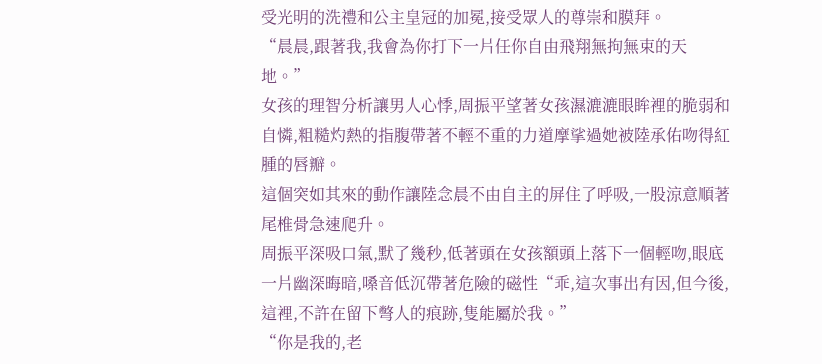受光明的洗禮和公主皇冠的加冕,接受眾人的尊崇和膜拜。
“晨晨,跟著我,我會為你打下一片任你自由飛翔無拘無束的天地。”
女孩的理智分析讓男人心悸,周振平望著女孩濕漉漉眼眸裡的脆弱和自憐,粗糙灼熱的指腹帶著不輕不重的力道摩挲過她被陸承佑吻得紅腫的唇瓣。
這個突如其來的動作讓陸念晨不由自主的屏住了呼吸,一股涼意順著尾椎骨急速爬升。
周振平深吸口氣,默了幾秒,低著頭在女孩額頭上落下一個輕吻,眼底一片幽深晦暗,嗓音低沉帶著危險的磁性“乖,這次事出有因,但今後,這裡,不許在留下彆人的痕跡,隻能屬於我。”
“你是我的,老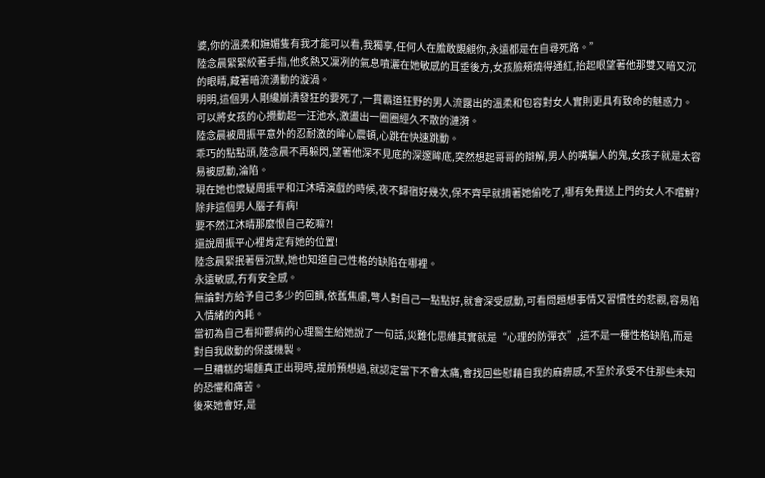婆,你的溫柔和嫵媚隻有我才能可以看,我獨享,任何人在膽敢覬覦你,永遠都是在自尋死路。”
陸念晨緊緊絞著手指,他炙熱又凜冽的氣息噴灑在她敏感的耳垂後方,女孩臉頰燒得通紅,抬起眼望著他那雙又暗又沉的眼睛,藏著暗流湧動的漩渦。
明明,這個男人剛纔崩潰發狂的要死了,一貫霸道狂野的男人流露出的溫柔和包容對女人實則更具有致命的魅惑力。
可以將女孩的心攪動起一汪池水,激盪出一圈圈經久不散的漣漪。
陸念晨被周振平意外的忍耐激的眸心震頓,心跳在快速跳動。
乖巧的點點頭,陸念晨不再躲閃,望著他深不見底的深邃眸底,突然想起哥哥的辯解,男人的嘴騙人的鬼,女孩子就是太容易被感動,淪陷。
現在她也懷疑周振平和江沐晴演戲的時候,夜不歸宿好幾次,保不齊早就揹著她偷吃了,哪有免費送上門的女人不嚐鮮?
除非這個男人腦子有病!
要不然江沐晴那麼恨自己乾嘛?!
還說周振平心裡肯定有她的位置!
陸念晨緊抿著唇沉默,她也知道自己性格的缺陷在哪裡。
永遠敏感,冇有安全感。
無論對方給予自己多少的回饋,依舊焦慮,彆人對自己一點點好,就會深受感動,可看問題想事情又習慣性的悲觀,容易陷入情緒的內耗。
當初為自己看抑鬱病的心理醫生給她說了一句話,災難化思維其實就是“心理的防彈衣”,這不是一種性格缺陷,而是對自我啟動的保護機製。
一旦糟糕的場麵真正出現時,提前預想過,就認定當下不會太痛,會找回些慰藉自我的麻痹感,不至於承受不住那些未知的恐懼和痛苦。
後來她會好,是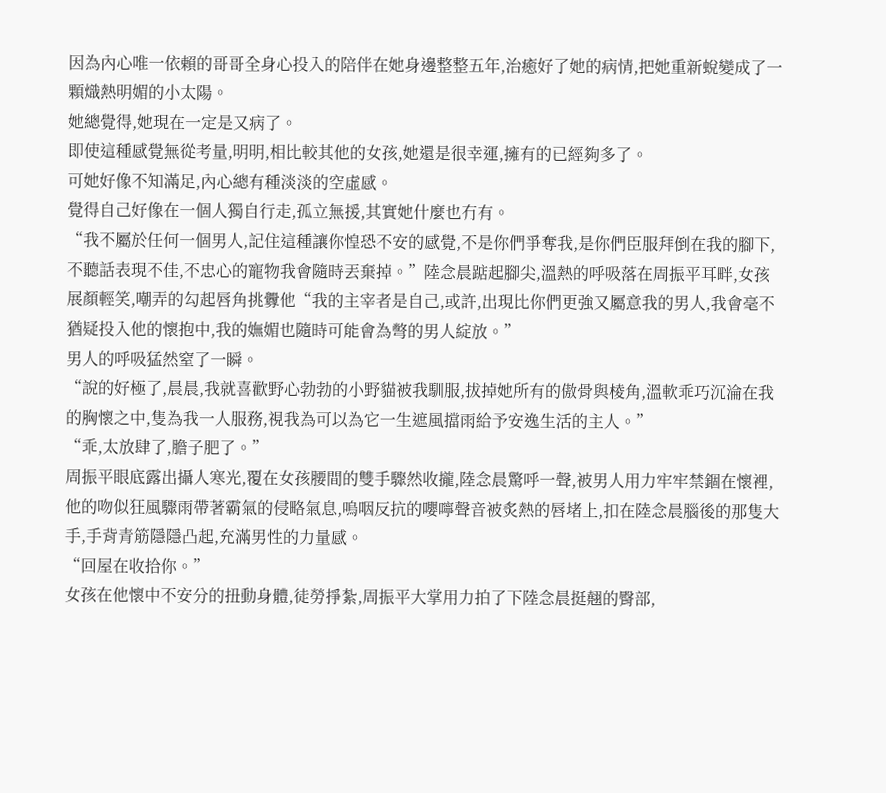因為內心唯一依賴的哥哥全身心投入的陪伴在她身邊整整五年,治癒好了她的病情,把她重新蛻變成了一顆熾熱明媚的小太陽。
她總覺得,她現在一定是又病了。
即使這種感覺無從考量,明明,相比較其他的女孩,她還是很幸運,擁有的已經夠多了。
可她好像不知滿足,內心總有種淡淡的空虛感。
覺得自己好像在一個人獨自行走,孤立無援,其實她什麼也冇有。
“我不屬於任何一個男人,記住這種讓你惶恐不安的感覺,不是你們爭奪我,是你們臣服拜倒在我的腳下,不聽話表現不佳,不忠心的寵物我會隨時丟棄掉。”陸念晨踮起腳尖,溫熱的呼吸落在周振平耳畔,女孩展顏輕笑,嘲弄的勾起唇角挑釁他“我的主宰者是自己,或許,出現比你們更強又屬意我的男人,我會毫不猶疑投入他的懷抱中,我的嫵媚也隨時可能會為彆的男人綻放。”
男人的呼吸猛然窒了一瞬。
“說的好極了,晨晨,我就喜歡野心勃勃的小野貓被我馴服,拔掉她所有的傲骨與棱角,溫軟乖巧沉淪在我的胸懷之中,隻為我一人服務,視我為可以為它一生遮風擋雨給予安逸生活的主人。”
“乖,太放肆了,膽子肥了。”
周振平眼底露出攝人寒光,覆在女孩腰間的雙手驟然收攏,陸念晨驚呼一聲,被男人用力牢牢禁錮在懷裡,他的吻似狂風驟雨帶著霸氣的侵略氣息,嗚咽反抗的嚶嚀聲音被炙熱的唇堵上,扣在陸念晨腦後的那隻大手,手背青筋隱隱凸起,充滿男性的力量感。
“回屋在收拾你。”
女孩在他懷中不安分的扭動身體,徒勞掙紮,周振平大掌用力拍了下陸念晨挺翹的臀部,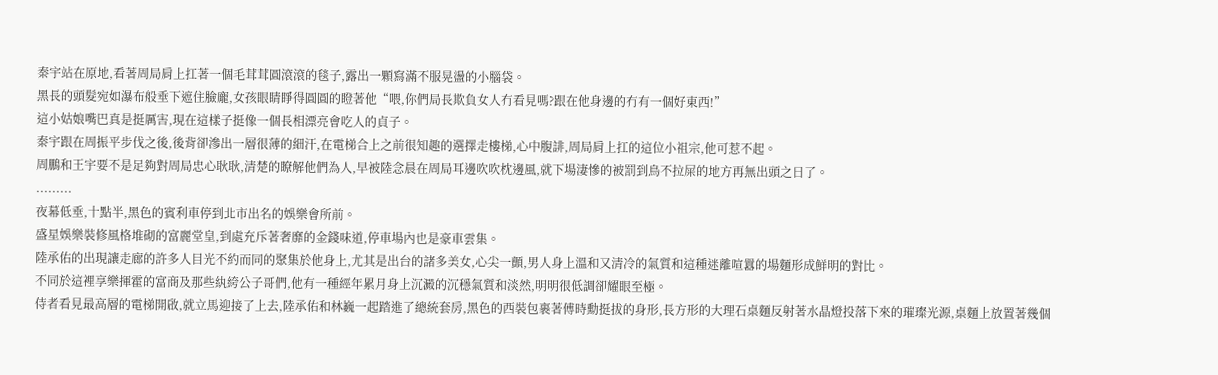秦宇站在原地,看著周局肩上扛著一個毛茸茸圓滾滾的毯子,露出一顆寫滿不服晃盪的小腦袋。
黑長的頭髮宛如瀑布般垂下遮住臉龐,女孩眼睛睜得圓圓的瞪著他“喂,你們局長欺負女人冇看見嗎?跟在他身邊的冇有一個好東西!”
這小姑娘嘴巴真是挺厲害,現在這樣子挺像一個長相漂亮會吃人的貞子。
秦宇跟在周振平步伐之後,後背卻滲出一層很薄的細汗,在電梯合上之前很知趣的選擇走樓梯,心中腹誹,周局肩上扛的這位小祖宗,他可惹不起。
周鵬和王宇要不是足夠對周局忠心耿耿,清楚的瞭解他們為人,早被陸念晨在周局耳邊吹吹枕邊風,就下場淒慘的被罰到鳥不拉屎的地方再無出頭之日了。
.........
夜幕低垂,十點半,黑色的賓利車停到北市出名的娛樂會所前。
盛星娛樂裝修風格堆砌的富麗堂皇,到處充斥著奢靡的金錢味道,停車場內也是豪車雲集。
陸承佑的出現讓走廊的許多人目光不約而同的聚集於他身上,尤其是出台的諸多美女,心尖一顫,男人身上溫和又清冷的氣質和這種迷離喧囂的場麵形成鮮明的對比。
不同於這裡享樂揮霍的富商及那些紈絝公子哥們,他有一種經年累月身上沉澱的沉穩氣質和淡然,明明很低調卻耀眼至極。
侍者看見最高層的電梯開啟,就立馬迎接了上去,陸承佑和林巍一起踏進了總統套房,黑色的西裝包裹著傅時勳挺拔的身形,長方形的大理石桌麵反射著水晶燈投落下來的璀璨光源,桌麵上放置著幾個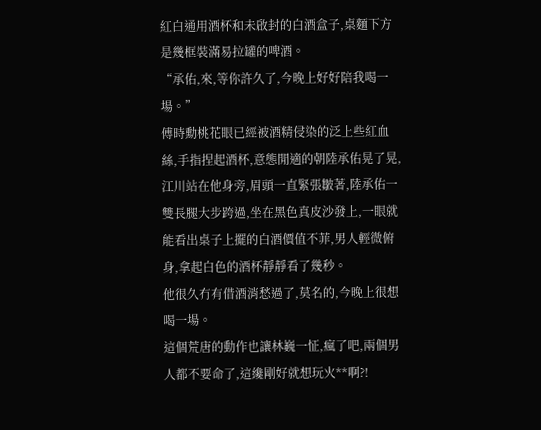紅白通用酒杯和未啟封的白酒盒子,桌麵下方是幾框裝滿易拉罐的啤酒。
“承佑,來,等你許久了,今晚上好好陪我喝一場。”
傅時勳桃花眼已經被酒精侵染的泛上些紅血絲,手指捏起酒杯,意態閒適的朝陸承佑晃了晃,江川站在他身旁,眉頭一直緊張皺著,陸承佑一雙長腿大步跨過,坐在黑色真皮沙發上,一眼就能看出桌子上擺的白酒價值不菲,男人輕微俯身,拿起白色的酒杯靜靜看了幾秒。
他很久冇有借酒消愁過了,莫名的,今晚上很想喝一場。
這個荒唐的動作也讓林巍一怔,瘋了吧,兩個男人都不要命了,這纔剛好就想玩火**啊?!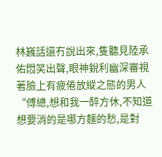林巍話還冇說出來,隻聽見陸承佑悶笑出聲,眼神銳利幽深審視著臉上有疲倦放縱之態的男人“傅總,想和我一醉方休,不知道想要消的是哪方麵的愁,是對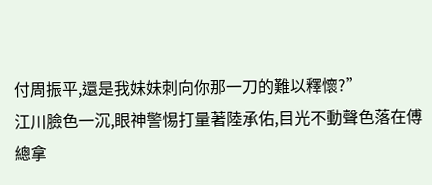付周振平,還是我妹妹刺向你那一刀的難以釋懷?”
江川臉色一沉,眼神警惕打量著陸承佑,目光不動聲色落在傅總拿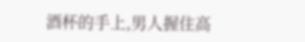酒杯的手上,男人握住高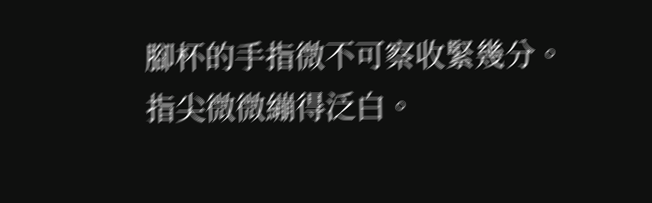腳杯的手指微不可察收緊幾分。
指尖微微繃得泛白。